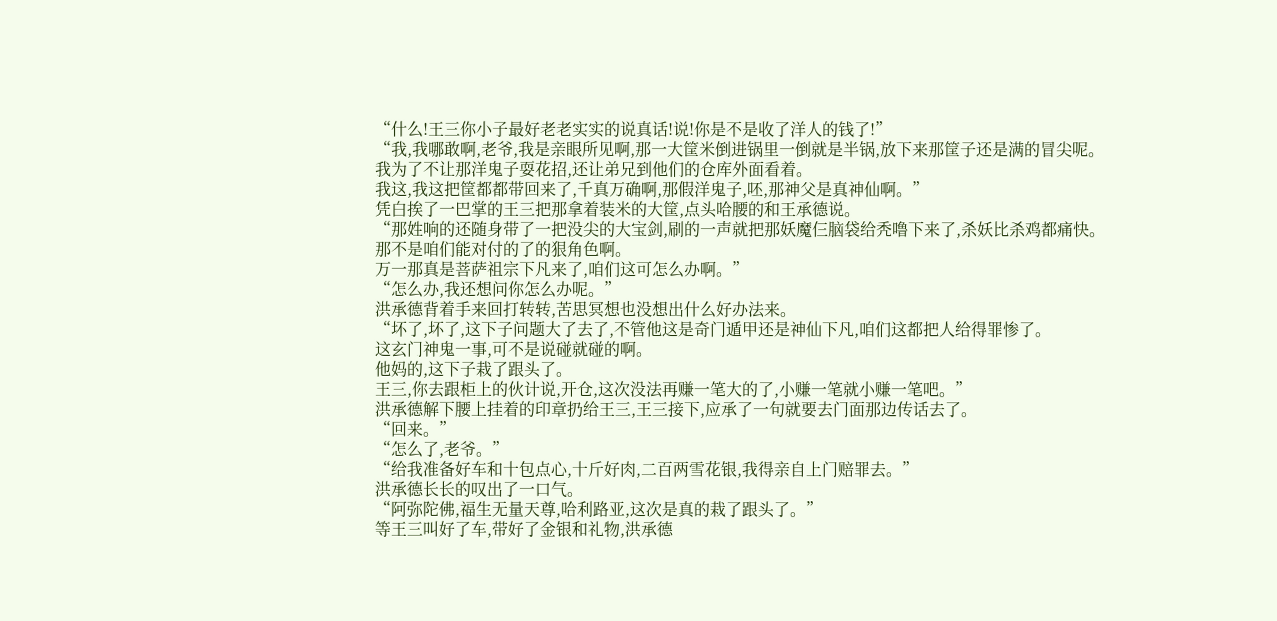“什么!王三你小子最好老老实实的说真话!说!你是不是收了洋人的钱了!”
“我,我哪敢啊,老爷,我是亲眼所见啊,那一大筐米倒进锅里一倒就是半锅,放下来那筐子还是满的冒尖呢。
我为了不让那洋鬼子耍花招,还让弟兄到他们的仓库外面看着。
我这,我这把筐都都带回来了,千真万确啊,那假洋鬼子,呸,那神父是真神仙啊。”
凭白挨了一巴掌的王三把那拿着装米的大筐,点头哈腰的和王承德说。
“那姓响的还随身带了一把没尖的大宝剑,刷的一声就把那妖魔仨脑袋给秃噜下来了,杀妖比杀鸡都痛快。
那不是咱们能对付的了的狠角色啊。
万一那真是菩萨祖宗下凡来了,咱们这可怎么办啊。”
“怎么办,我还想问你怎么办呢。”
洪承德背着手来回打转转,苦思冥想也没想出什么好办法来。
“坏了,坏了,这下子问题大了去了,不管他这是奇门遁甲还是神仙下凡,咱们这都把人给得罪惨了。
这玄门神鬼一事,可不是说碰就碰的啊。
他妈的,这下子栽了跟头了。
王三,你去跟柜上的伙计说,开仓,这次没法再赚一笔大的了,小赚一笔就小赚一笔吧。”
洪承德解下腰上挂着的印章扔给王三,王三接下,应承了一句就要去门面那边传话去了。
“回来。”
“怎么了,老爷。”
“给我准备好车和十包点心,十斤好肉,二百两雪花银,我得亲自上门赔罪去。”
洪承德长长的叹出了一口气。
“阿弥陀佛,福生无量天尊,哈利路亚,这次是真的栽了跟头了。”
等王三叫好了车,带好了金银和礼物,洪承德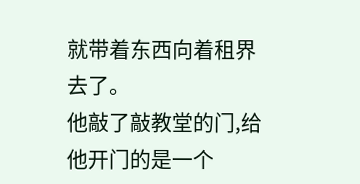就带着东西向着租界去了。
他敲了敲教堂的门,给他开门的是一个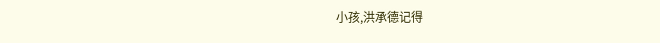小孩,洪承德记得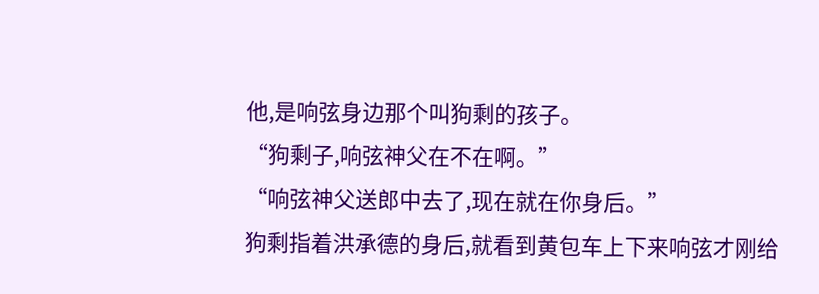他,是响弦身边那个叫狗剩的孩子。
“狗剩子,响弦神父在不在啊。”
“响弦神父送郎中去了,现在就在你身后。”
狗剩指着洪承德的身后,就看到黄包车上下来响弦才刚给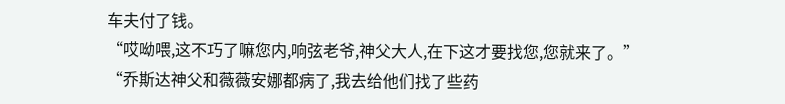车夫付了钱。
“哎呦喂,这不巧了嘛您内,响弦老爷,神父大人,在下这才要找您,您就来了。”
“乔斯达神父和薇薇安娜都病了,我去给他们找了些药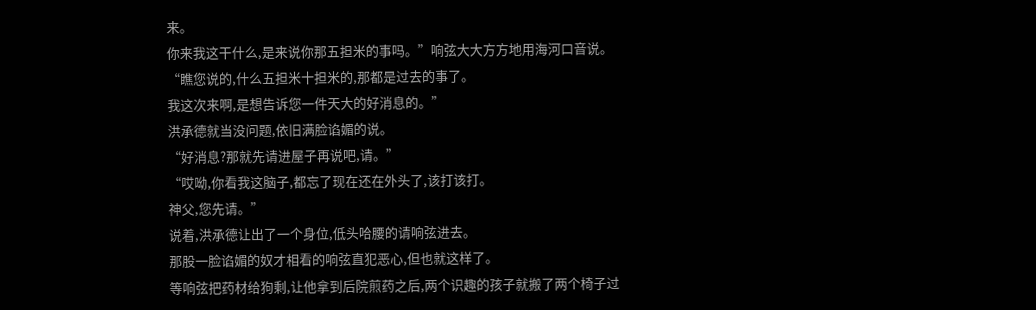来。
你来我这干什么,是来说你那五担米的事吗。”响弦大大方方地用海河口音说。
“瞧您说的,什么五担米十担米的,那都是过去的事了。
我这次来啊,是想告诉您一件天大的好消息的。”
洪承德就当没问题,依旧满脸谄媚的说。
“好消息?那就先请进屋子再说吧,请。”
“哎呦,你看我这脑子,都忘了现在还在外头了,该打该打。
神父,您先请。”
说着,洪承德让出了一个身位,低头哈腰的请响弦进去。
那股一脸谄媚的奴才相看的响弦直犯恶心,但也就这样了。
等响弦把药材给狗剩,让他拿到后院煎药之后,两个识趣的孩子就搬了两个椅子过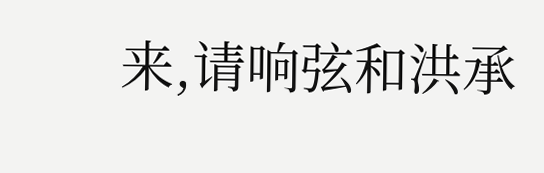来,请响弦和洪承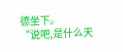德坐下。
“说吧,是什么天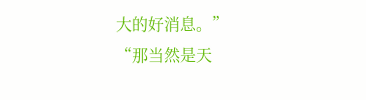大的好消息。”
“那当然是天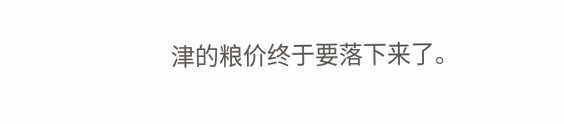津的粮价终于要落下来了。